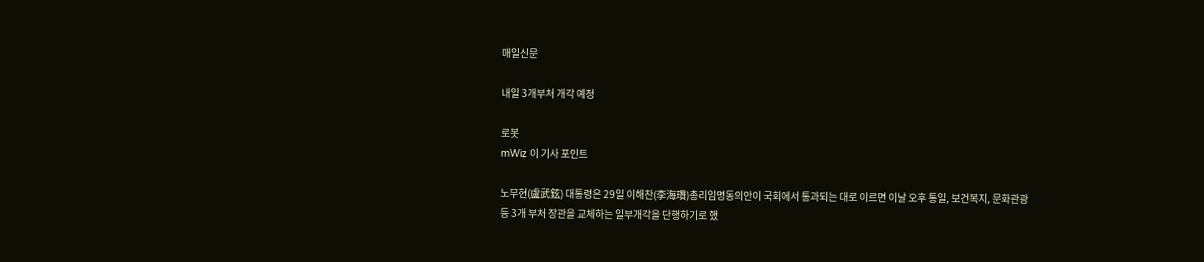매일신문

내일 3개부처 개각 예정

로봇
mWiz 이 기사 포인트

노무현(盧武鉉) 대통령은 29일 이해찬(李海瓚)총리임명동의안이 국회에서 통과되는 대로 이르면 이날 오후 통일, 보건복지, 문화관광 등 3개 부처 장관을 교체하는 일부개각을 단행하기로 했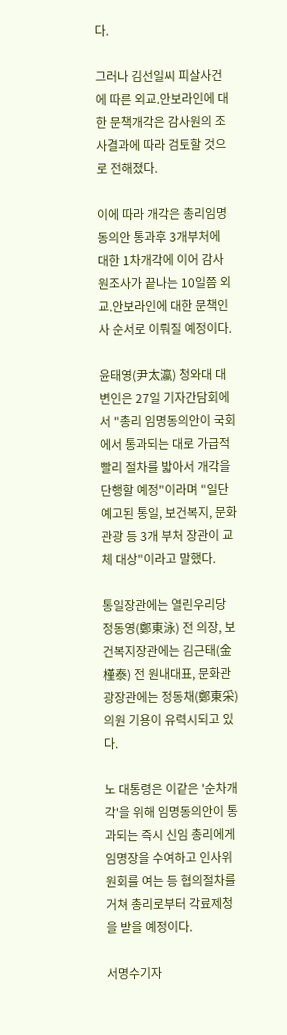다.

그러나 김선일씨 피살사건에 따른 외교.안보라인에 대한 문책개각은 감사원의 조사결과에 따라 검토할 것으로 전해졌다.

이에 따라 개각은 총리임명동의안 통과후 3개부처에 대한 1차개각에 이어 감사원조사가 끝나는 10일쯤 외교.안보라인에 대한 문책인사 순서로 이뤄질 예정이다.

윤태영(尹太瀛) 청와대 대변인은 27일 기자간담회에서 "총리 임명동의안이 국회에서 통과되는 대로 가급적 빨리 절차를 밟아서 개각을 단행할 예정"이라며 "일단 예고된 통일, 보건복지, 문화관광 등 3개 부처 장관이 교체 대상"이라고 말했다.

통일장관에는 열린우리당 정동영(鄭東泳) 전 의장, 보건복지장관에는 김근태(金槿泰) 전 원내대표, 문화관광장관에는 정동채(鄭東采) 의원 기용이 유력시되고 있다.

노 대통령은 이같은 '순차개각'을 위해 임명동의안이 통과되는 즉시 신임 총리에게 임명장을 수여하고 인사위원회를 여는 등 협의절차를 거쳐 총리로부터 각료제청을 받을 예정이다.

서명수기자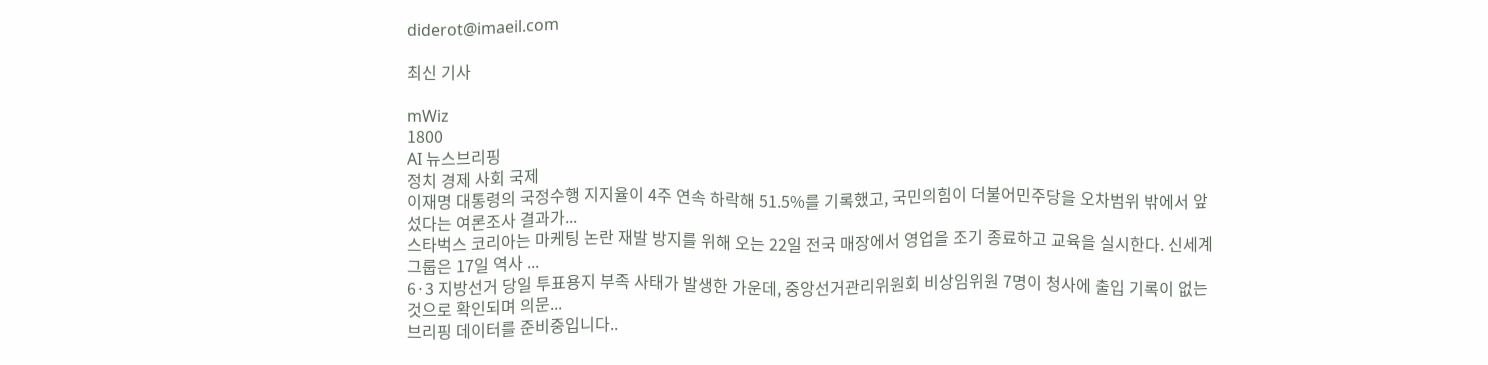diderot@imaeil.com

최신 기사

mWiz
1800
AI 뉴스브리핑
정치 경제 사회 국제
이재명 대통령의 국정수행 지지율이 4주 연속 하락해 51.5%를 기록했고, 국민의힘이 더불어민주당을 오차범위 밖에서 앞섰다는 여론조사 결과가...
스타벅스 코리아는 마케팅 논란 재발 방지를 위해 오는 22일 전국 매장에서 영업을 조기 종료하고 교육을 실시한다. 신세계그룹은 17일 역사 ...
6·3 지방선거 당일 투표용지 부족 사태가 발생한 가운데, 중앙선거관리위원회 비상임위원 7명이 청사에 출입 기록이 없는 것으로 확인되며 의문...
브리핑 데이터를 준비중입니다..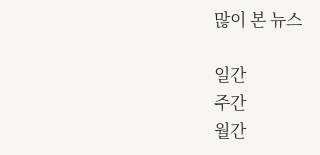많이 본 뉴스

일간
주간
월간